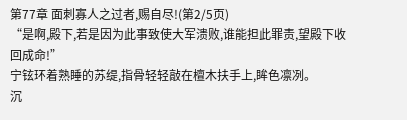第77章 面刺寡人之过者,赐自尽!(第2/5页)
“是啊,殿下,若是因为此事致使大军溃败,谁能担此罪责,望殿下收回成命!”
宁铉环着熟睡的苏缇,指骨轻轻敲在檀木扶手上,眸色凛冽。
沉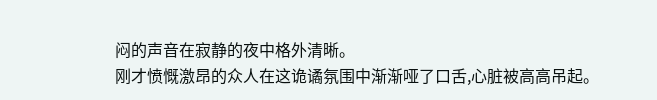闷的声音在寂静的夜中格外清晰。
刚才愤慨激昂的众人在这诡谲氛围中渐渐哑了口舌,心脏被高高吊起。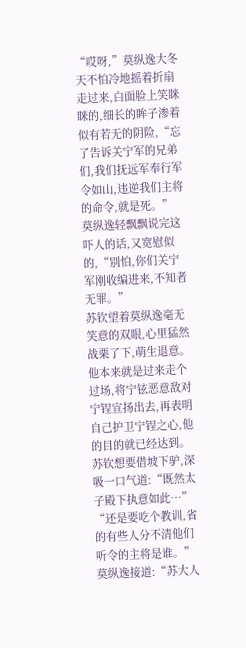“哎呀,”莫纵逸大冬天不怕冷地摇着折扇走过来,白面脸上笑眯眯的,细长的眸子渗着似有若无的阴险,“忘了告诉关宁军的兄弟们,我们抚远军奉行军令如山,违逆我们主将的命令,就是死。”
莫纵逸轻飘飘说完这吓人的话,又宽慰似的,“别怕,你们关宁军刚收编进来,不知者无罪。”
苏钦望着莫纵逸毫无笑意的双眼,心里猛然战栗了下,萌生退意。
他本来就是过来走个过场,将宁铉恶意敌对宁锃宣扬出去,再表明自己护卫宁锃之心,他的目的就已经达到。
苏钦想要借坡下驴,深吸一口气道:“既然太子殿下执意如此…”
“还是要吃个教训,省的有些人分不清他们听令的主将是谁。”莫纵逸接道:“苏大人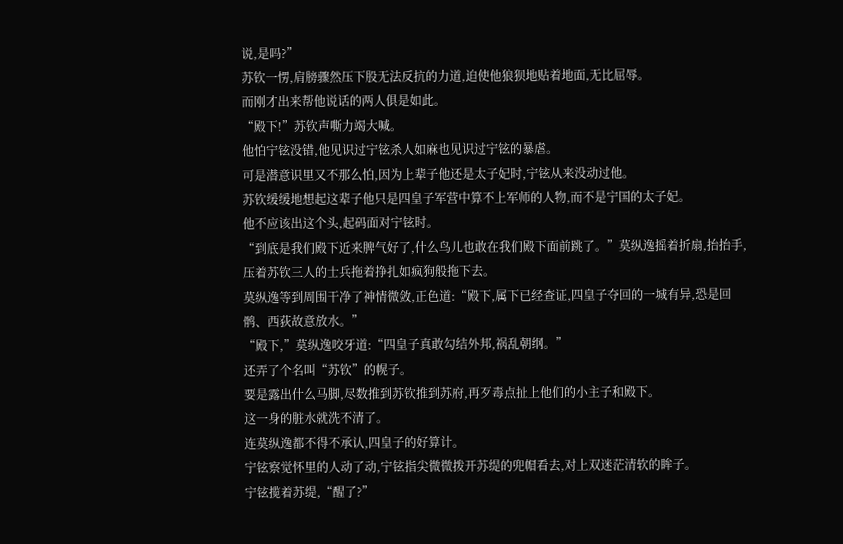说,是吗?”
苏钦一愣,肩膀骤然压下股无法反抗的力道,迫使他狼狈地贴着地面,无比屈辱。
而刚才出来帮他说话的两人俱是如此。
“殿下!”苏钦声嘶力竭大喊。
他怕宁铉没错,他见识过宁铉杀人如麻也见识过宁铉的暴虐。
可是潜意识里又不那么怕,因为上辈子他还是太子妃时,宁铉从来没动过他。
苏钦缓缓地想起这辈子他只是四皇子军营中算不上军师的人物,而不是宁国的太子妃。
他不应该出这个头,起码面对宁铉时。
“到底是我们殿下近来脾气好了,什么鸟儿也敢在我们殿下面前跳了。”莫纵逸摇着折扇,抬抬手,压着苏钦三人的士兵拖着挣扎如疯狗般拖下去。
莫纵逸等到周围干净了神情微敛,正色道:“殿下,属下已经查证,四皇子夺回的一城有异,恐是回鹘、西荻故意放水。”
“殿下,”莫纵逸咬牙道:“四皇子真敢勾结外邦,祸乱朝纲。”
还弄了个名叫“苏钦”的幌子。
要是露出什么马脚,尽数推到苏钦推到苏府,再歹毒点扯上他们的小主子和殿下。
这一身的脏水就洗不清了。
连莫纵逸都不得不承认,四皇子的好算计。
宁铉察觉怀里的人动了动,宁铉指尖微微拨开苏缇的兜帽看去,对上双迷茫清软的眸子。
宁铉揽着苏缇,“醒了?”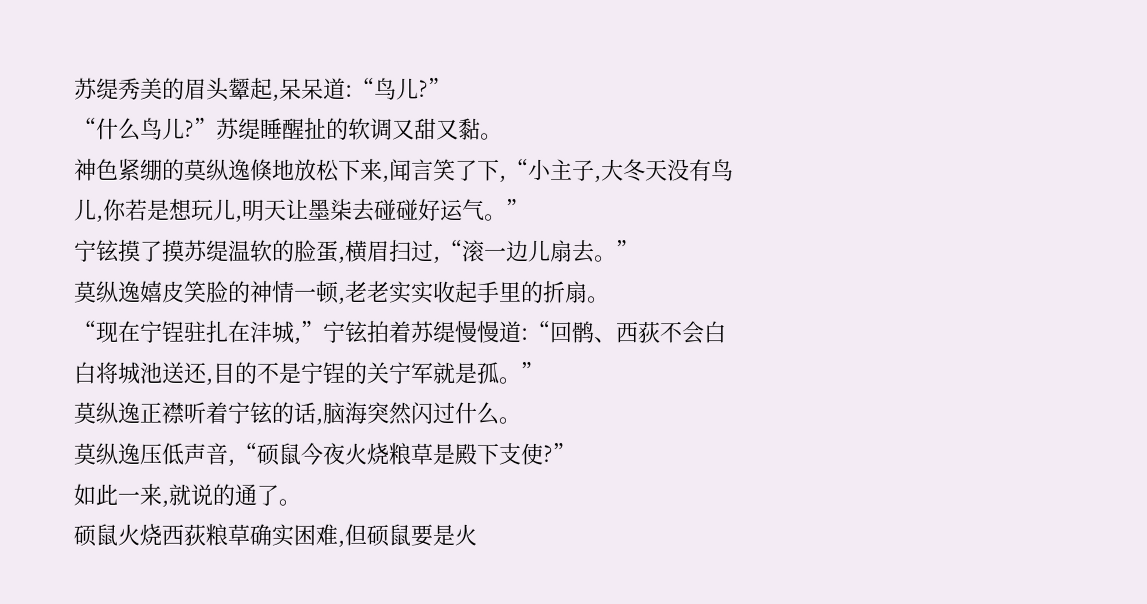苏缇秀美的眉头颦起,呆呆道:“鸟儿?”
“什么鸟儿?”苏缇睡醒扯的软调又甜又黏。
神色紧绷的莫纵逸倏地放松下来,闻言笑了下,“小主子,大冬天没有鸟儿,你若是想玩儿,明天让墨柒去碰碰好运气。”
宁铉摸了摸苏缇温软的脸蛋,横眉扫过,“滚一边儿扇去。”
莫纵逸嬉皮笑脸的神情一顿,老老实实收起手里的折扇。
“现在宁锃驻扎在沣城,”宁铉拍着苏缇慢慢道:“回鹘、西荻不会白白将城池送还,目的不是宁锃的关宁军就是孤。”
莫纵逸正襟听着宁铉的话,脑海突然闪过什么。
莫纵逸压低声音,“硕鼠今夜火烧粮草是殿下支使?”
如此一来,就说的通了。
硕鼠火烧西荻粮草确实困难,但硕鼠要是火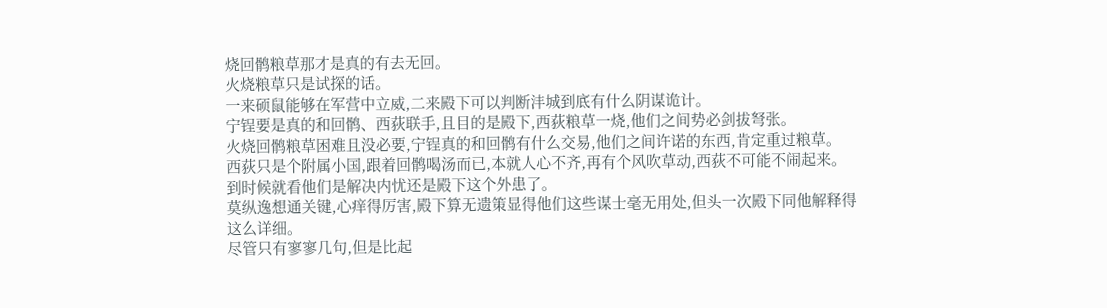烧回鹘粮草那才是真的有去无回。
火烧粮草只是试探的话。
一来硕鼠能够在军营中立威,二来殿下可以判断沣城到底有什么阴谋诡计。
宁锃要是真的和回鹘、西荻联手,且目的是殿下,西荻粮草一烧,他们之间势必剑拔弩张。
火烧回鹘粮草困难且没必要,宁锃真的和回鹘有什么交易,他们之间许诺的东西,肯定重过粮草。
西荻只是个附属小国,跟着回鹘喝汤而已,本就人心不齐,再有个风吹草动,西荻不可能不闹起来。
到时候就看他们是解决内忧还是殿下这个外患了。
莫纵逸想通关键,心痒得厉害,殿下算无遗策显得他们这些谋士毫无用处,但头一次殿下同他解释得这么详细。
尽管只有寥寥几句,但是比起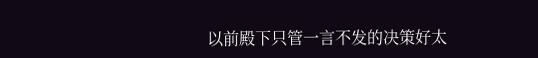以前殿下只管一言不发的决策好太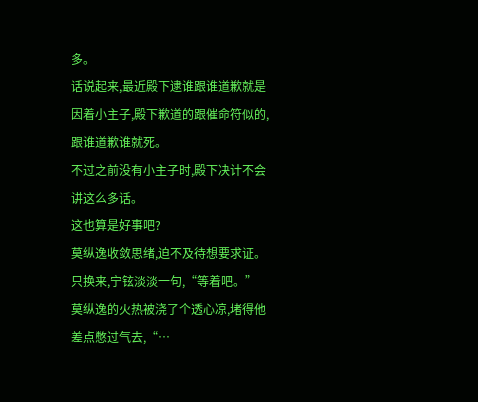多。
话说起来,最近殿下逮谁跟谁道歉就是因着小主子,殿下歉道的跟催命符似的,跟谁道歉谁就死。
不过之前没有小主子时,殿下决计不会讲这么多话。
这也算是好事吧?
莫纵逸收敛思绪,迫不及待想要求证。
只换来,宁铉淡淡一句,“等着吧。”
莫纵逸的火热被浇了个透心凉,堵得他差点憋过气去,“…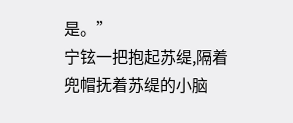是。”
宁铉一把抱起苏缇,隔着兜帽抚着苏缇的小脑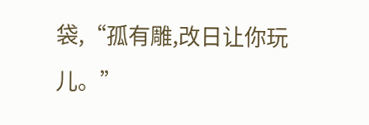袋,“孤有雕,改日让你玩儿。”